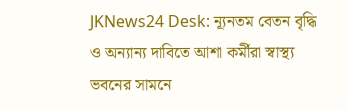JKNews24 Desk: ন্যূনতম বেতন বৃদ্ধি ও অন্যান্য দাবিতে আশা কর্মীরা স্বাস্থ্য ভবনের সামনে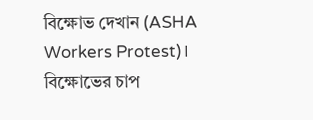বিক্ষোভ দেখান (ASHA Workers Protest)। বিক্ষোভের চাপ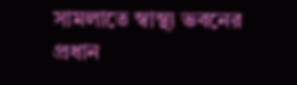সামলাতে স্বাস্থ্য ভবনের প্রধান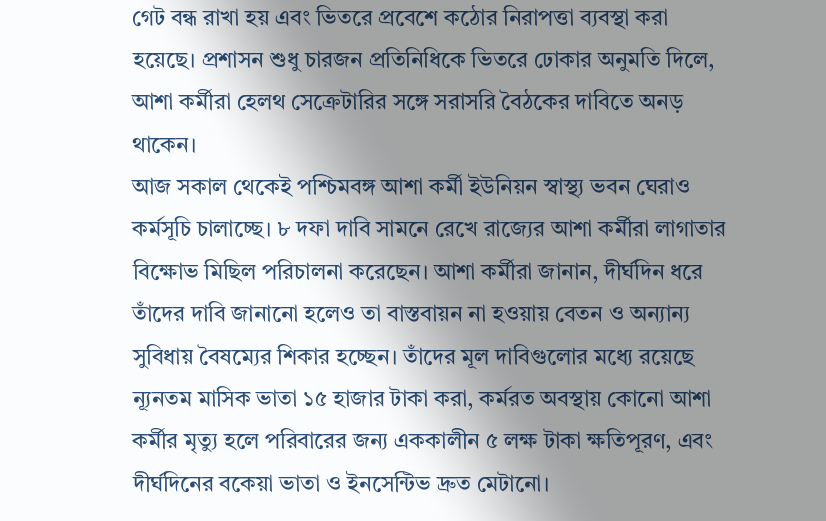গেট বন্ধ রাখা হয় এবং ভিতরে প্রবেশে কঠোর নিরাপত্তা ব্যবস্থা করা হয়েছে। প্রশাসন শুধু চারজন প্রতিনিধিকে ভিতরে ঢোকার অনুমতি দিলে, আশা কর্মীরা হেলথ সেক্রেটারির সঙ্গে সরাসরি বৈঠকের দাবিতে অনড় থাকেন।
আজ সকাল থেকেই পশ্চিমবঙ্গ আশা কর্মী ইউনিয়ন স্বাস্থ্য ভবন ঘেরাও কর্মসূচি চালাচ্ছে। ৮ দফা দাবি সামনে রেখে রাজ্যের আশা কর্মীরা লাগাতার বিক্ষোভ মিছিল পরিচালনা করেছেন। আশা কর্মীরা জানান, দীর্ঘদিন ধরে তাঁদের দাবি জানানো হলেও তা বাস্তবায়ন না হওয়ায় বেতন ও অন্যান্য সুবিধায় বৈষম্যের শিকার হচ্ছেন। তাঁদের মূল দাবিগুলোর মধ্যে রয়েছে ন্যূনতম মাসিক ভাতা ১৫ হাজার টাকা করা, কর্মরত অবস্থায় কোনো আশা কর্মীর মৃত্যু হলে পরিবারের জন্য এককালীন ৫ লক্ষ টাকা ক্ষতিপূরণ, এবং দীর্ঘদিনের বকেয়া ভাতা ও ইনসেন্টিভ দ্রুত মেটানো।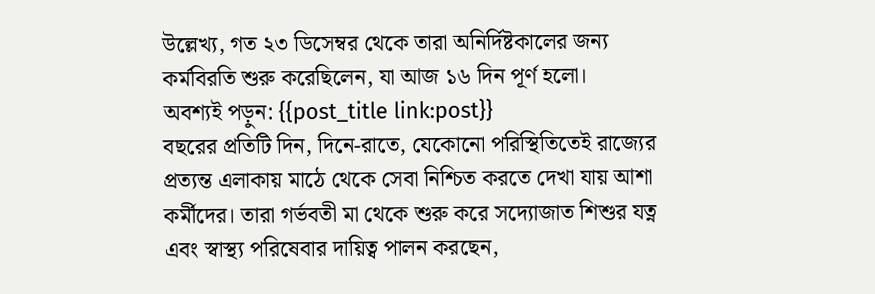উল্লেখ্য, গত ২৩ ডিসেম্বর থেকে তারা অনির্দিষ্টকালের জন্য কর্মবিরতি শুরু করেছিলেন, যা আজ ১৬ দিন পূর্ণ হলো।
অবশ্যই পড়ুন: {{post_title link:post}}
বছরের প্রতিটি দিন, দিনে-রাতে, যেকোনো পরিস্থিতিতেই রাজ্যের প্রত্যন্ত এলাকায় মাঠে থেকে সেবা নিশ্চিত করতে দেখা যায় আশা কর্মীদের। তারা গর্ভবতী মা থেকে শুরু করে সদ্যোজাত শিশুর যত্ন এবং স্বাস্থ্য পরিষেবার দায়িত্ব পালন করছেন,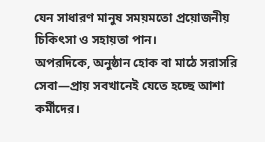যেন সাধারণ মানুষ সময়মতো প্রয়োজনীয় চিকিৎসা ও সহায়তা পান।
অপরদিকে, অনুষ্ঠান হোক বা মাঠে সরাসরি সেবা—প্রায় সবখানেই যেতে হচ্ছে আশা কর্মীদের।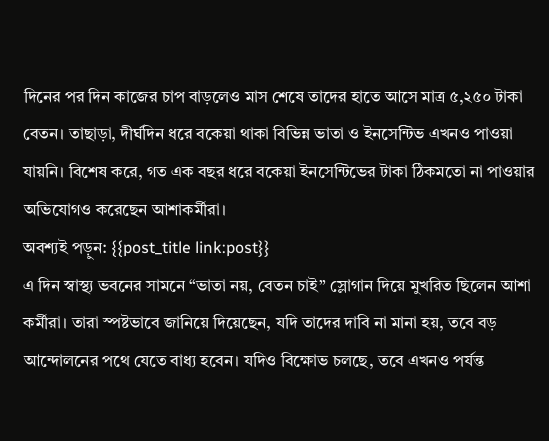দিনের পর দিন কাজের চাপ বাড়লেও মাস শেষে তাদের হাতে আসে মাত্র ৫,২৫০ টাকা বেতন। তাছাড়া, দীর্ঘদিন ধরে বকেয়া থাকা বিভিন্ন ভাতা ও ইনসেন্টিভ এখনও পাওয়া যায়নি। বিশেষ করে, গত এক বছর ধরে বকেয়া ইনসেন্টিভের টাকা ঠিকমতো না পাওয়ার অভিযোগও করেছেন আশাকর্মীরা।
অবশ্যই পড়ুন: {{post_title link:post}}
এ দিন স্বাস্থ্য ভবনের সামনে “ভাতা নয়, বেতন চাই” স্লোগান দিয়ে মুখরিত ছিলেন আশা কর্মীরা। তারা স্পষ্টভাবে জানিয়ে দিয়েছেন, যদি তাদের দাবি না মানা হয়, তবে বড় আন্দোলনের পথে যেতে বাধ্য হবেন। যদিও বিক্ষোভ চলছে, তবে এখনও পর্যন্ত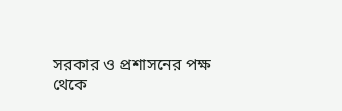সরকার ও প্রশাসনের পক্ষ থেকে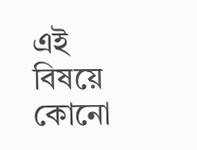এই বিষয়ে কোনো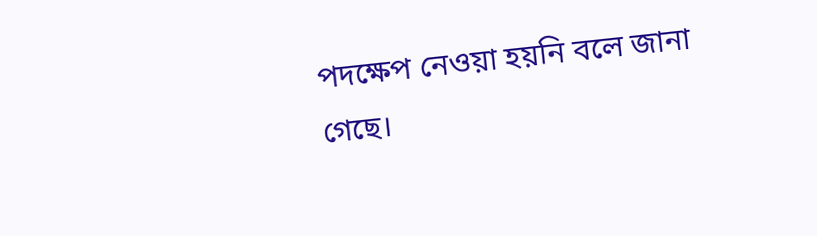পদক্ষেপ নেওয়া হয়নি বলে জানা গেছে।